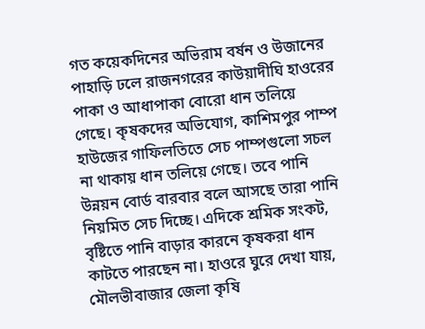গত কয়েকদিনের অভিরাম বর্ষন ও উজানের পাহাড়ি ঢলে রাজনগরের কাউয়াদীঘি হাওরের পাকা ও আধাপাকা বোরো ধান তলিয়ে গেছে। কৃষকদের অভিযোগ, কাশিমপুর পাম্প হাউজের গাফিলতিতে সেচ পাম্পগুলো সচল না থাকায় ধান তলিয়ে গেছে। তবে পানি উন্নয়ন বোর্ড বারবার বলে আসছে তারা পানি নিয়মিত সেচ দিচ্ছে। এদিকে শ্রমিক সংকট, বৃষ্টিতে পানি বাড়ার কারনে কৃষকরা ধান কাটতে পারছেন না। হাওরে ঘুরে দেখা যায়, মৌলভীবাজার জেলা কৃষি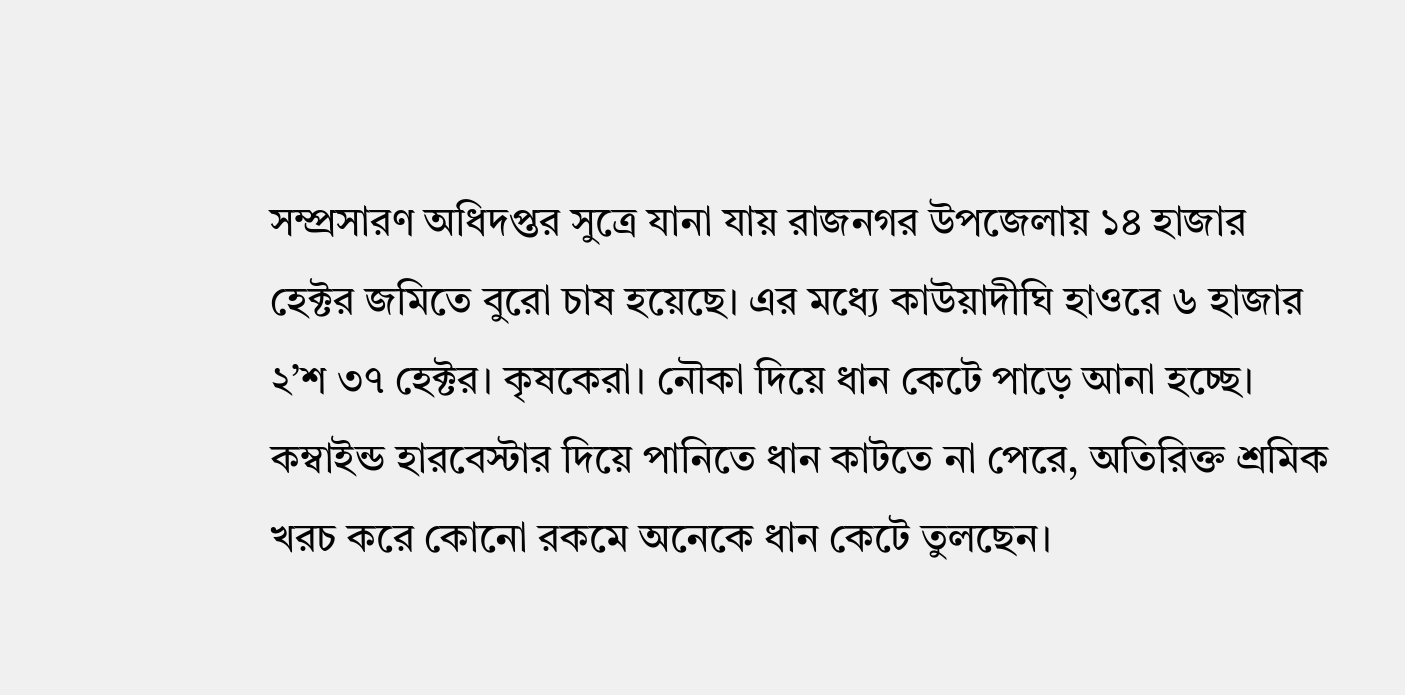সম্প্রসারণ অধিদপ্তর সুত্রে যানা যায় রাজনগর উপজেলায় ১৪ হাজার হেক্টর জমিতে বুরো চাষ হয়েছে। এর মধ্যে কাউয়াদীঘি হাওরে ৬ হাজার ২’শ ৩৭ হেক্টর। কৃষকেরা। নৌকা দিয়ে ধান কেটে পাড়ে আনা হচ্ছে। কম্বাইন্ড হারবেস্টার দিয়ে পানিতে ধান কাটতে না পেরে, অতিরিক্ত শ্রমিক খরচ করে কোনো রকমে অনেকে ধান কেটে তুলছেন।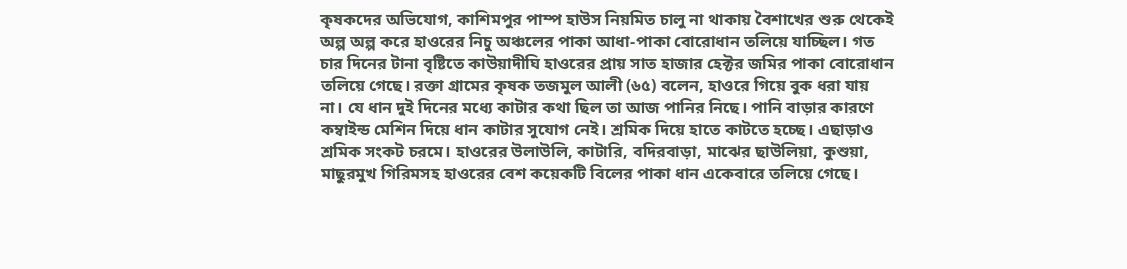কৃষকদের অভিযোগ, কাশিমপুর পাম্প হাউস নিয়মিত চালু না থাকায় বৈশাখের শুরু থেকেই অল্প অল্প করে হাওরের নিচু অঞ্চলের পাকা আধা-পাকা বোরোধান তলিয়ে যাচ্ছিল। গত চার দিনের টানা বৃষ্টিতে কাউয়াদীঘি হাওরের প্রায় সাত হাজার হেক্টর জমির পাকা বোরোধান তলিয়ে গেছে। রক্তা গ্রামের কৃষক তজমুল আলী (৬৫) বলেন, হাওরে গিয়ে বুক ধরা যায় না। যে ধান দুই দিনের মধ্যে কাটার কথা ছিল তা আজ পানির নিছে। পানি বাড়ার কারণে কম্বাইন্ড মেশিন দিয়ে ধান কাটার সুযোগ নেই। শ্রমিক দিয়ে হাতে কাটতে হচ্ছে। এছাড়াও শ্রমিক সংকট চরমে। হাওরের উলাউলি, কাটারি, বদিরবাড়া, মাঝের ছাউলিয়া, কুশুয়া, মাছুরমুখ গিরিমসহ হাওরের বেশ কয়েকটি বিলের পাকা ধান একেবারে তলিয়ে গেছে।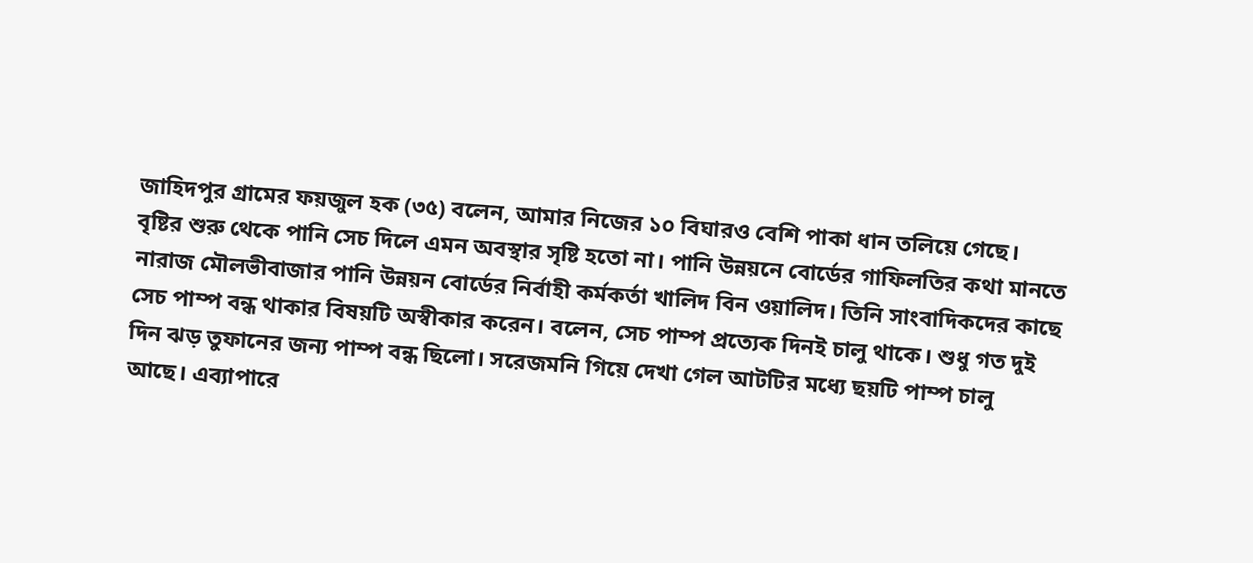জাহিদপুর গ্রামের ফয়জুল হক (৩৫) বলেন, আমার নিজের ১০ বিঘারও বেশি পাকা ধান তলিয়ে গেছে। বৃষ্টির শুরু থেকে পানি সেচ দিলে এমন অবস্থার সৃষ্টি হতো না। পানি উন্নয়নে বোর্ডের গাফিলতির কথা মানতে নারাজ মৌলভীবাজার পানি উন্নয়ন বোর্ডের নির্বাহী কর্মকর্তা খালিদ বিন ওয়ালিদ। তিনি সাংবাদিকদের কাছে সেচ পাম্প বন্ধ থাকার বিষয়টি অস্বীকার করেন। বলেন, সেচ পাম্প প্রত্যেক দিনই চালু থাকে। শুধু গত দুই দিন ঝড় তুফানের জন্য পাম্প বন্ধ ছিলো। সরেজমনি গিয়ে দেখা গেল আটটির মধ্যে ছয়টি পাম্প চালু আছে। এব্যাপারে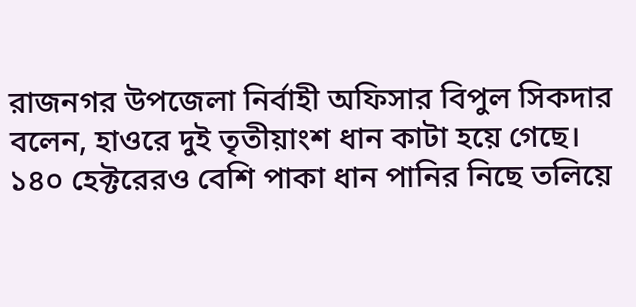রাজনগর উপজেলা নির্বাহী অফিসার বিপুল সিকদার বলেন, হাওরে দুই তৃতীয়াংশ ধান কাটা হয়ে গেছে। ১৪০ হেক্টরেরও বেশি পাকা ধান পানির নিছে তলিয়ে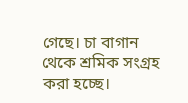গেছে। চা বাগান থেকে শ্রমিক সংগ্রহ করা হচ্ছে।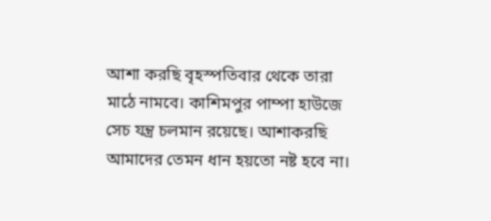আশা করছি বৃহস্পতিবার থেকে তারা মাঠে নামবে। কাশিমপুর পাম্পা হাউজে সেচ যন্ত্র চলমান রয়েছে। আশাকরছি আমাদের তেমন ধান হয়তো নষ্ট হবে না।